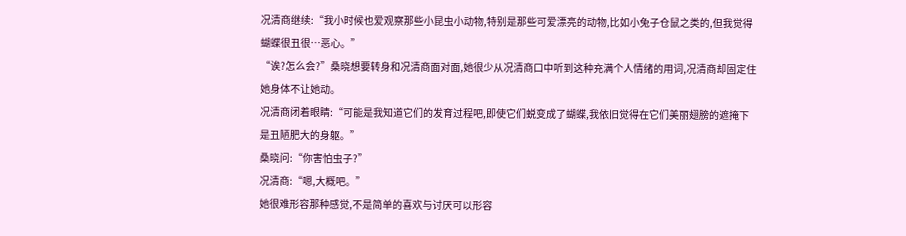况清商继续:“我小时候也爱观察那些小昆虫小动物,特别是那些可爱漂亮的动物,比如小兔子仓鼠之类的,但我觉得蝴蝶很丑很…恶心。”
“诶?怎么会?”桑晓想要转身和况清商面对面,她很少从况清商口中听到这种充满个人情绪的用词,况清商却固定住她身体不让她动。
况清商闭着眼睛:“可能是我知道它们的发育过程吧,即使它们蜕变成了蝴蝶,我依旧觉得在它们美丽翅膀的遮掩下是丑陋肥大的身躯。”
桑晓问:“你害怕虫子?”
况清商:“嗯,大概吧。”
她很难形容那种感觉,不是简单的喜欢与讨厌可以形容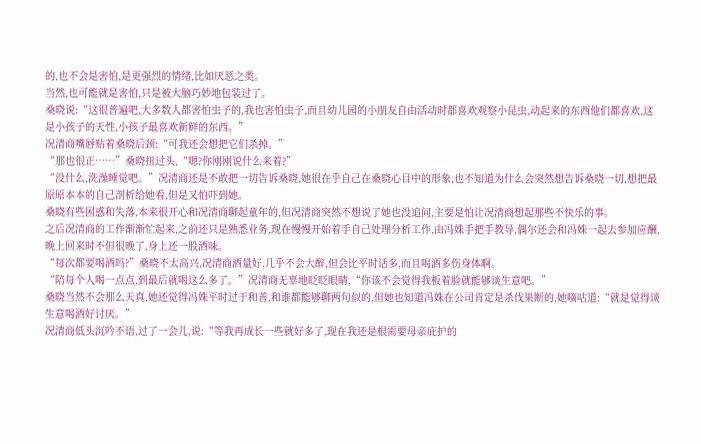的,也不会是害怕,是更强烈的情绪,比如厌恶之类。
当然,也可能就是害怕,只是被大脑巧妙地包装过了。
桑晓说:“这很普遍吧,大多数人都害怕虫子的,我也害怕虫子,而且幼儿园的小朋友自由活动时都喜欢观察小昆虫,动起来的东西他们都喜欢,这是小孩子的天性,小孩子最喜欢新鲜的东西。”
况清商嘴唇贴着桑晓后颈:“可我还会想把它们杀掉。”
“那也很正……”桑晓扭过头,“嗯?你刚刚说什么来着?”
“没什么,洗澡睡觉吧。”况清商还是不敢把一切告诉桑晓,她很在乎自己在桑晓心目中的形象,也不知道为什么会突然想告诉桑晓一切,想把最原原本本的自己剖析给她看,但是又怕吓到她。
桑晓有些困惑和失落,本来很开心和况清商聊起童年的,但况清商突然不想说了她也没追问,主要是怕让况清商想起那些不快乐的事。
之后况清商的工作渐渐忙起来,之前还只是熟悉业务,现在慢慢开始着手自己处理分析工作,由冯姝手把手教导,偶尔还会和冯姝一起去参加应酬,晚上回来时不但很晚了,身上还一股酒味。
“每次都要喝酒吗?”桑晓不太高兴,况清商酒量好,几乎不会大醉,但会比平时话多,而且喝酒多伤身体啊。
“陪每个人喝一点点,到最后就喝这么多了。”况清商无辜地眨眨眼睛,“你该不会觉得我板着脸就能够谈生意吧。”
桑晓当然不会那么天真,她还觉得冯姝平时过于和善,和谁都能够聊两句似的,但她也知道冯姝在公司肯定是杀伐果断的,她嘀咕道:“就是觉得谈生意喝酒好讨厌。”
况清商低头沉吟不语,过了一会儿,说:“等我再成长一些就好多了,现在我还是根需要母亲庇护的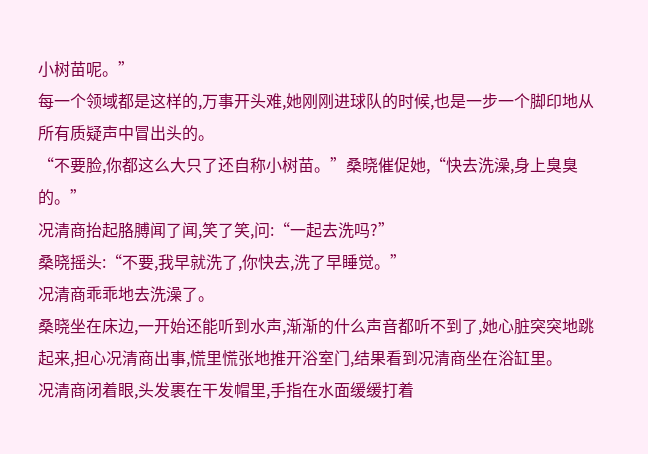小树苗呢。”
每一个领域都是这样的,万事开头难,她刚刚进球队的时候,也是一步一个脚印地从所有质疑声中冒出头的。
“不要脸,你都这么大只了还自称小树苗。”桑晓催促她,“快去洗澡,身上臭臭的。”
况清商抬起胳膊闻了闻,笑了笑,问:“一起去洗吗?”
桑晓摇头:“不要,我早就洗了,你快去,洗了早睡觉。”
况清商乖乖地去洗澡了。
桑晓坐在床边,一开始还能听到水声,渐渐的什么声音都听不到了,她心脏突突地跳起来,担心况清商出事,慌里慌张地推开浴室门,结果看到况清商坐在浴缸里。
况清商闭着眼,头发裹在干发帽里,手指在水面缓缓打着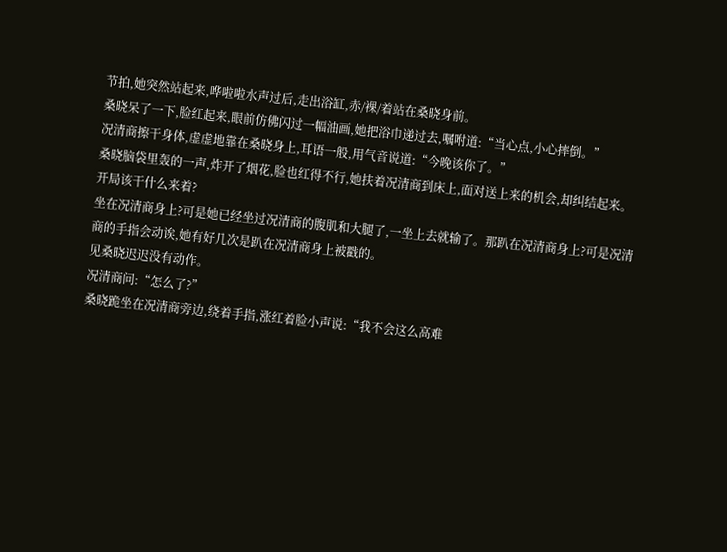节拍,她突然站起来,哗啦啦水声过后,走出浴缸,赤/裸/着站在桑晓身前。
桑晓呆了一下,脸红起来,眼前仿佛闪过一幅油画,她把浴巾递过去,嘱咐道:“当心点,小心摔倒。”
况清商擦干身体,虚虚地靠在桑晓身上,耳语一般,用气音说道:“今晚该你了。”
桑晓脑袋里轰的一声,炸开了烟花,脸也红得不行,她扶着况清商到床上,面对送上来的机会,却纠结起来。
开局该干什么来着?
坐在况清商身上?可是她已经坐过况清商的腹肌和大腿了,一坐上去就输了。那趴在况清商身上?可是况清商的手指会动诶,她有好几次是趴在况清商身上被戳的。
见桑晓迟迟没有动作。
况清商问:“怎么了?”
桑晓跪坐在况清商旁边,绕着手指,涨红着脸小声说:“我不会这么高难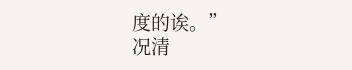度的诶。”
况清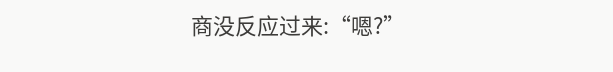商没反应过来:“嗯?”